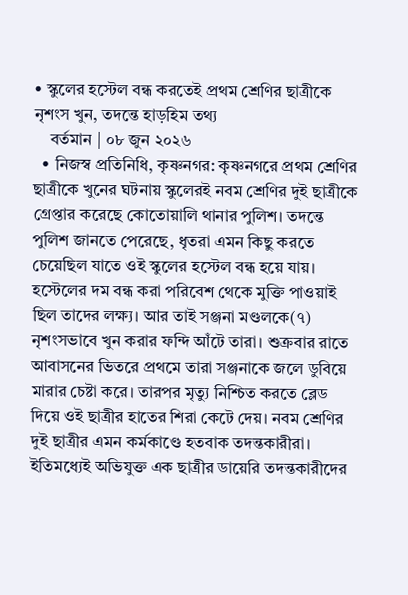• স্কুলের হস্টেল বন্ধ করতেই প্রথম শ্রেণির ছাত্রীকে নৃশংস খুন, তদন্তে হাড়হিম তথ্য
    বর্তমান | ০৮ জুন ২০২৬
  • নিজস্ব প্রতিনিধি, কৃষ্ণনগর: কৃষ্ণনগরে প্রথম শ্রেণির ছাত্রীকে খুনের ঘটনায় স্কুলেরই নবম শ্রেণির দুই ছাত্রীকে গ্রেপ্তার করেছে কোতোয়ালি থানার পুলিশ। তদন্তে পুলিশ জানতে পেরেছে, ধৃতরা এমন কিছু করতে চেয়েছিল যাতে ওই স্কুলের হস্টেল বন্ধ হয়ে যায়। হস্টেলের দম বন্ধ করা পরিবেশ থেকে মুক্তি পাওয়াই ছিল তাদের লক্ষ্য। আর তাই সঞ্জনা মণ্ডলকে(৭) নৃশংসভাবে খুন করার ফন্দি আঁটে তারা। শুক্রবার রাতে আবাসনের ভিতরে প্রথমে তারা সঞ্জনাকে জলে ডুবিয়ে মারার চেষ্টা করে। তারপর মৃত্যু নিশ্চিত করতে ব্লেড দিয়ে ওই ছাত্রীর হাতের শিরা কেটে দেয়। নবম শ্রেণির দুই ছাত্রীর এমন কর্মকাণ্ডে হতবাক তদন্তকারীরা। ইতিমধ্যেই অভিযুক্ত এক ছাত্রীর ডায়েরি তদন্তকারীদের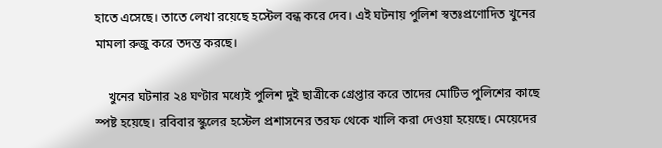হাতে এসেছে। তাতে লেখা রয়েছে হস্টেল বন্ধ করে দেব। এই ঘটনায় পুলিশ স্বতঃপ্রণোদিত খুনের মামলা রুজু করে তদন্ত করছে।

    খুনের ঘটনার ২৪ ঘণ্টার মধ্যেই পুলিশ দুই ছাত্রীকে গ্রেপ্তার করে তাদের মোটিভ পুলিশের কাছে স্পষ্ট হয়েছে। রবিবার স্কুলের হস্টেল প্রশাসনের তরফ থেকে খালি করা দেওয়া হয়েছে‌। মেয়েদের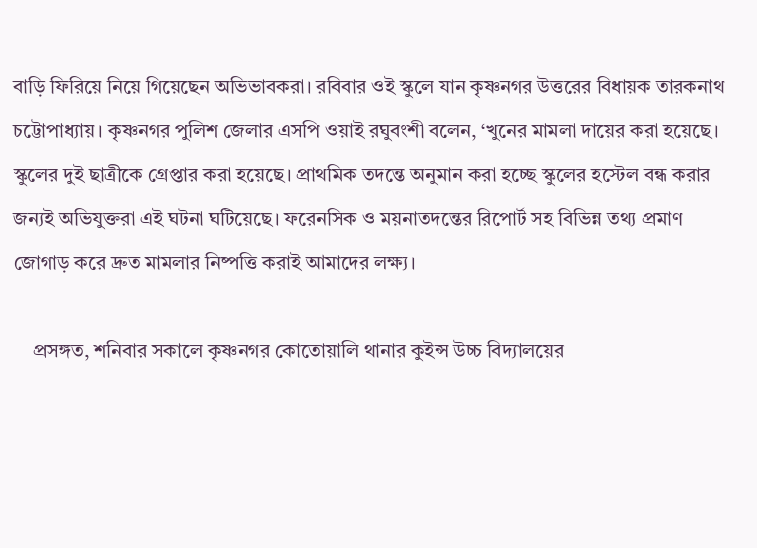বাড়ি ফিরিয়ে নিয়ে গিয়েছেন অভিভাবকরা‌। রবিবার ওই স্কুলে যান কৃষ্ণনগর উত্তরের বিধায়ক তারকনাথ চট্টোপাধ্যায়। কৃষ্ণনগর পুলিশ জেলার এসপি ওয়াই রঘুবংশী বলেন, ‘খুনের মামলা দায়ের করা হয়েছে। স্কুলের দুই ছাত্রীকে গ্রেপ্তার করা হয়েছে। প্রাথমিক তদন্তে অনুমান করা হচ্ছে স্কুলের হস্টেল বন্ধ করার জন্যই অভিযুক্তরা এই ঘটনা ঘটিয়েছে। ফরেনসিক ও ময়নাতদন্তের রিপোর্ট সহ বিভিন্ন তথ্য প্রমাণ জোগাড় করে দ্রুত মামলার নিষ্পত্তি করাই আমাদের লক্ষ্য।

    প্রসঙ্গত, শনিবার সকালে কৃষ্ণনগর কোতোয়ালি থানার কুইন্স উচ্চ বিদ্যালয়ের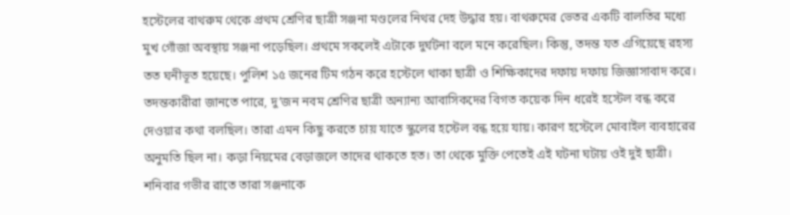হস্টেলের বাথরুম থেকে প্রথম শ্রেণির ছাত্রী সঞ্জনা মণ্ডলের নিথর দেহ উদ্ধার হয়। বাথরুমের ভেতর একটি বালতির মধ্যে মুখ গোঁজা অবস্থায় সঞ্জনা পড়েছিল। প্রথমে সকলেই এটাকে দুর্ঘটনা বলে মনে করেছিল। কিন্তু, তদন্ত যত এগিয়েছে রহস্য তত ঘনীভূত হয়েছে। পুলিশ ১৫ জনের টিম গঠন করে হস্টেলে থাকা ছাত্রী ও শিক্ষিকাদের দফায় দফায় জিজ্ঞাসাবাদ করে। তদন্তকারীরা জানতে পারে, দু’জন নবম শ্রেণির ছাত্রী অন্যান্য আবাসিকদের বিগত কয়েক দিন ধরেই হস্টেল বন্ধ করে দেওয়ার কথা বলছিল। তারা এমন কিছু করতে চায় যাতে স্কুলের হস্টেল বন্ধ হয়ে যায়। কারণ হস্টেলে মোবাইল ব্যবহারের অনুমতি ছিল না। কড়া নিয়মের বেড়াজলে তাদের থাকতে হত। তা থেকে মুক্তি পেতেই এই ঘটনা ঘটায় ওই দুই ছাত্রী। শনিবার গভীর রাতে তারা সঞ্জনাকে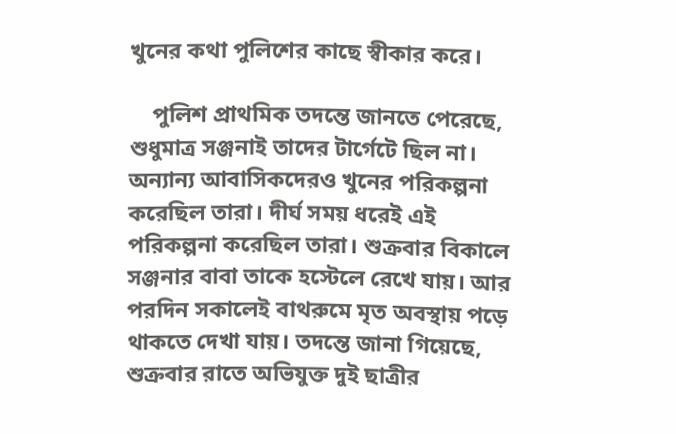খুনের কথা পুলিশের কাছে স্বীকার করে।

    পুলিশ প্রাথমিক তদন্তে জানতে পেরেছে, শুধুমাত্র সঞ্জনাই তাদের টার্গেটে ছিল না। অন্যান্য আবাসিকদেরও খুনের পরিকল্পনা করেছিল তারা। দীর্ঘ সময় ধরেই এই পরিকল্পনা করেছিল তারা।‌ শুক্রবার বিকালে সঞ্জনার বাবা তাকে হস্টেলে রেখে যায়। আর পরদিন সকালেই বাথরুমে মৃত অবস্থায় পড়ে থাকতে দেখা যায়। তদন্তে জানা গিয়েছে, শুক্রবার রাতে অভিযুক্ত দুই ছাত্রীর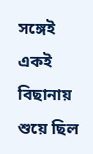সঙ্গেই একই বিছানায় শুয়ে ছিল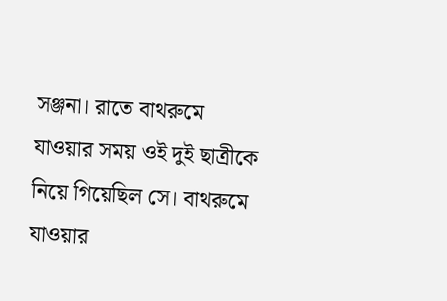সঞ্জনা। রাতে বাথরুমে যাওয়ার সময় ওই দুই ছাত্রীকে নিয়ে গিয়েছিল সে। বাথরুমে যাওয়ার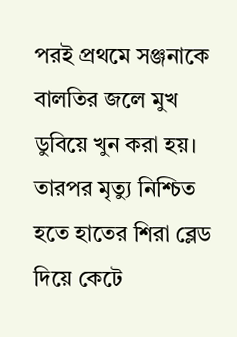পরই প্রথমে সঞ্জনাকে বালতির জলে মুখ ডুবিয়ে খুন করা হয়। তারপর মৃত্যু নিশ্চিত হতে হাতের শিরা ব্লেড দিয়ে কেটে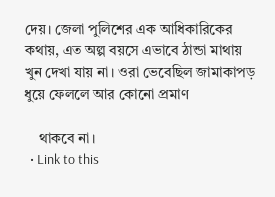দেয়। জেলা পুলিশের এক আধিকারিকের কথায়, এত অল্প বয়সে এভাবে ঠান্ডা মাথায় খুন দেখা যায় না। ওরা ভেবেছিল জামাকাপড় ধুয়ে ফেললে আর কোনো প্রমাণ

    থাকবে না।
  • Link to this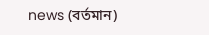news (বর্তমান)